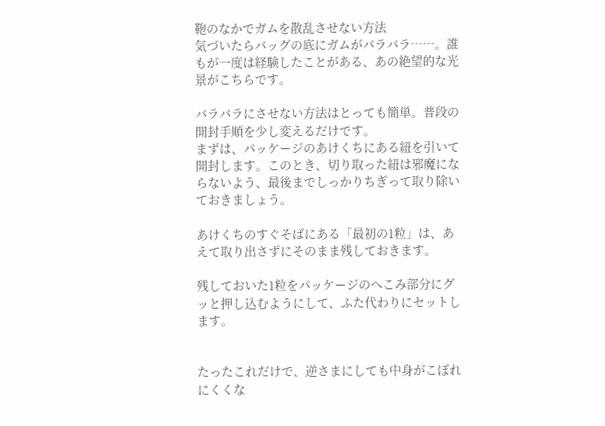鞄のなかでガムを散乱させない方法
気づいたらバッグの底にガムがバラバラ……。誰もが一度は経験したことがある、あの絶望的な光景がこちらです。

バラバラにさせない方法はとっても簡単。普段の開封手順を少し変えるだけです。
まずは、パッケージのあけくちにある紐を引いて開封します。このとき、切り取った紐は邪魔にならないよう、最後までしっかりちぎって取り除いておきましょう。

あけくちのすぐそばにある「最初の1粒」は、あえて取り出さずにそのまま残しておきます。

残しておいた1粒をパッケージのへこみ部分にグッと押し込むようにして、ふた代わりにセットします。


たったこれだけで、逆さまにしても中身がこぼれにくくな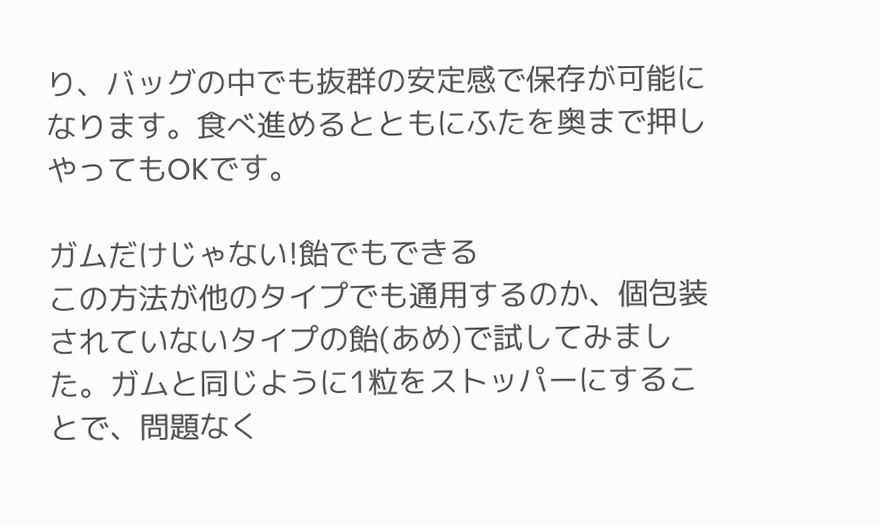り、バッグの中でも抜群の安定感で保存が可能になります。食べ進めるとともにふたを奥まで押しやってもOKです。

ガムだけじゃない!飴でもできる
この方法が他のタイプでも通用するのか、個包装されていないタイプの飴(あめ)で試してみました。ガムと同じように1粒をストッパーにすることで、問題なく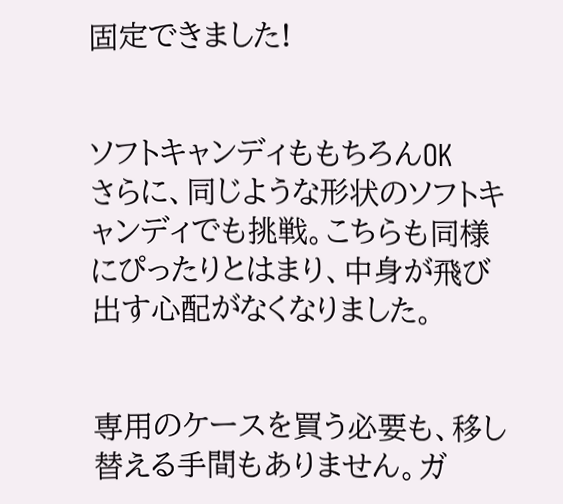固定できました!


ソフトキャンディももちろんOK
さらに、同じような形状のソフトキャンディでも挑戦。こちらも同様にぴったりとはまり、中身が飛び出す心配がなくなりました。


専用のケースを買う必要も、移し替える手間もありません。ガ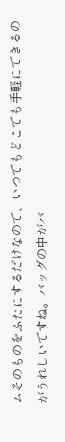ムそのものをふたにするだけなので、いつでもどこでも手軽にできるのがうれしいですね。バッグの中がバ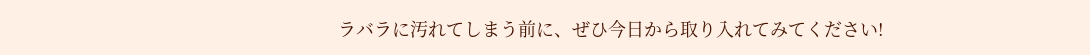ラバラに汚れてしまう前に、ぜひ今日から取り入れてみてください!